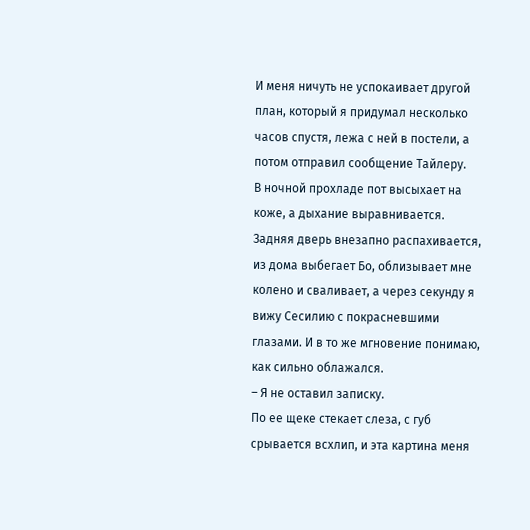И меня ничуть не успокаивает другой план, который я придумал несколько часов спустя, лежа с ней в постели, а потом отправил сообщение Тайлеру.
В ночной прохладе пот высыхает на коже, а дыхание выравнивается. Задняя дверь внезапно распахивается, из дома выбегает Бо, облизывает мне колено и сваливает, а через секунду я вижу Сесилию с покрасневшими глазами. И в то же мгновение понимаю, как сильно облажался.
– Я не оставил записку.
По ее щеке стекает слеза, с губ срывается всхлип, и эта картина меня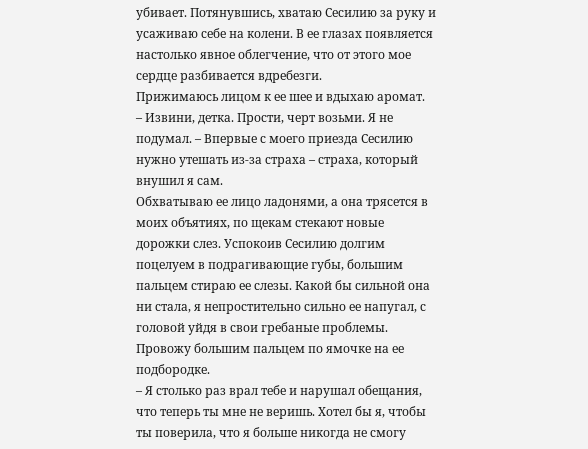убивает. Потянувшись, хватаю Сесилию за руку и усаживаю себе на колени. В ее глазах появляется настолько явное облегчение, что от этого мое сердце разбивается вдребезги.
Прижимаюсь лицом к ее шее и вдыхаю аромат.
– Извини, детка. Прости, черт возьми. Я не подумал. – Впервые с моего приезда Сесилию нужно утешать из-за страха – страха, который внушил я сам.
Обхватываю ее лицо ладонями, а она трясется в моих объятиях, по щекам стекают новые дорожки слез. Успокоив Сесилию долгим поцелуем в подрагивающие губы, большим пальцем стираю ее слезы. Какой бы сильной она ни стала, я непростительно сильно ее напугал, с головой уйдя в свои гребаные проблемы.
Провожу большим пальцем по ямочке на ее подбородке.
– Я столько раз врал тебе и нарушал обещания, что теперь ты мне не веришь. Хотел бы я, чтобы ты поверила, что я больше никогда не смогу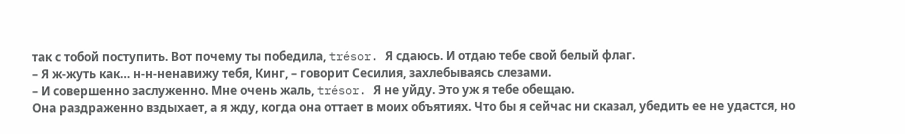так с тобой поступить. Вот почему ты победила, trésor. Я сдаюсь. И отдаю тебе свой белый флаг.
– Я ж-жуть как… н-н-ненавижу тебя, Кинг, – говорит Сесилия, захлебываясь слезами.
– И совершенно заслуженно. Мне очень жаль, trésor. Я не уйду. Это уж я тебе обещаю.
Она раздраженно вздыхает, а я жду, когда она оттает в моих объятиях. Что бы я сейчас ни сказал, убедить ее не удастся, но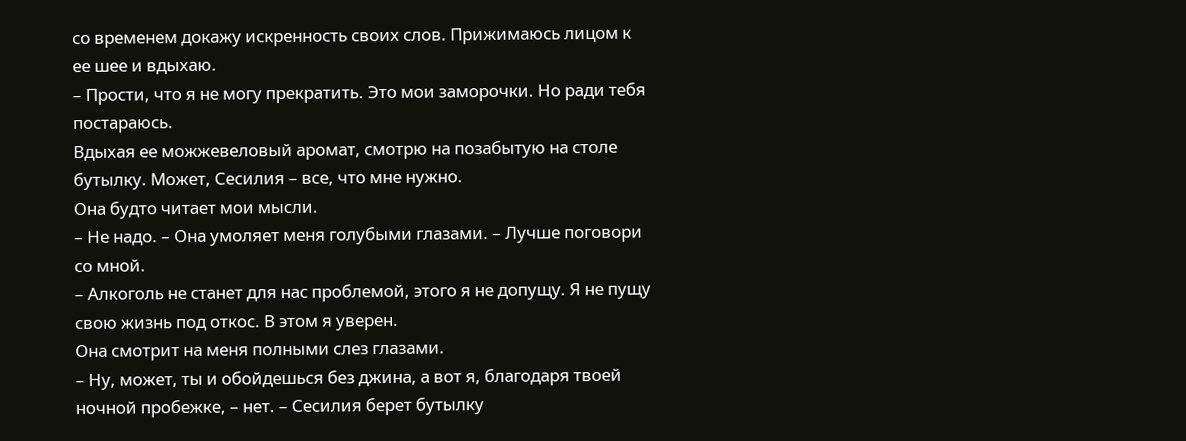со временем докажу искренность своих слов. Прижимаюсь лицом к ее шее и вдыхаю.
– Прости, что я не могу прекратить. Это мои заморочки. Но ради тебя постараюсь.
Вдыхая ее можжевеловый аромат, смотрю на позабытую на столе бутылку. Может, Сесилия – все, что мне нужно.
Она будто читает мои мысли.
– Не надо. – Она умоляет меня голубыми глазами. – Лучше поговори со мной.
– Алкоголь не станет для нас проблемой, этого я не допущу. Я не пущу свою жизнь под откос. В этом я уверен.
Она смотрит на меня полными слез глазами.
– Ну, может, ты и обойдешься без джина, а вот я, благодаря твоей ночной пробежке, – нет. – Сесилия берет бутылку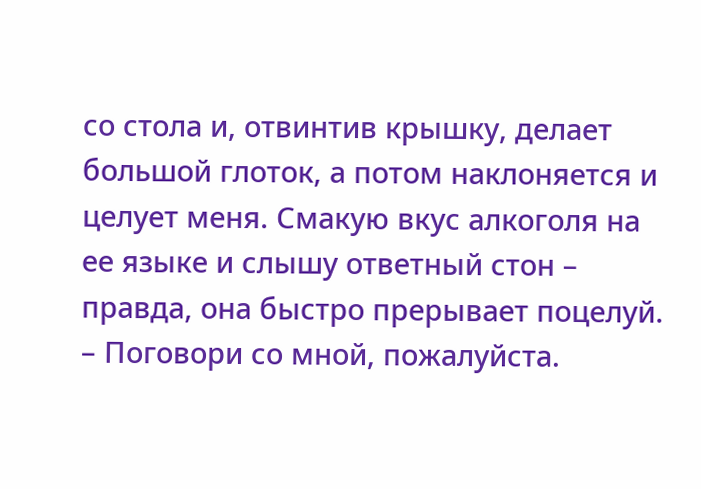со стола и, отвинтив крышку, делает большой глоток, а потом наклоняется и целует меня. Смакую вкус алкоголя на ее языке и слышу ответный стон – правда, она быстро прерывает поцелуй. – Поговори со мной, пожалуйста.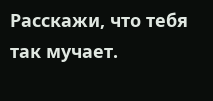Расскажи, что тебя так мучает.